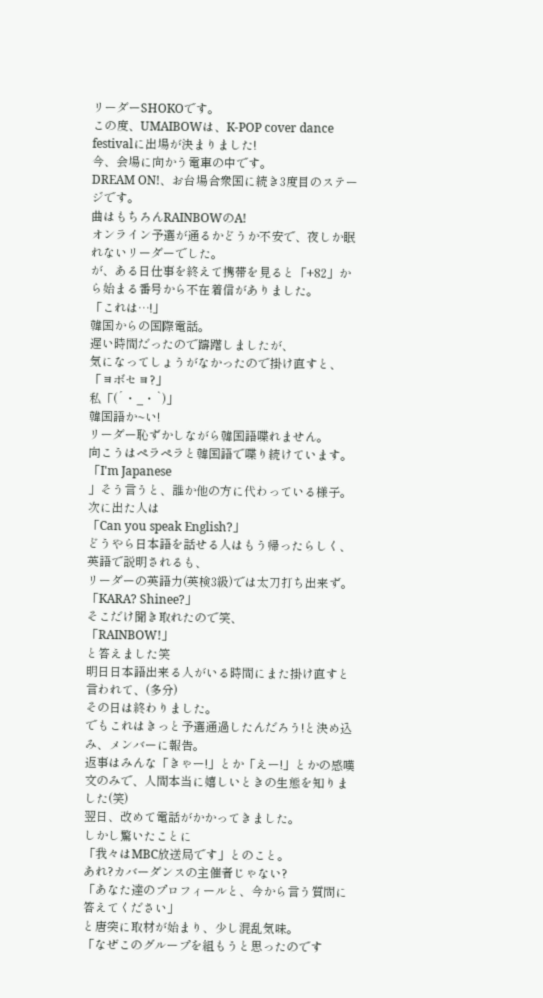リーダーSHOKOです。
この度、UMAIBOWは、K-POP cover dance festivalに出場が決まりました!
今、会場に向かう電車の中です。
DREAM ON!、お台場合衆国に続き3度目のステージです。
曲はもちろんRAINBOWのA!
オンライン予選が通るかどうか不安で、夜しか眠れないリーダーでした。
が、ある日仕事を終えて携帯を見ると「+82」から始まる番号から不在着信がありました。
「これは…!」
韓国からの国際電話。
遅い時間だったので躊躇しましたが、
気になってしょうがなかったので掛け直すと、
「ヨボセヨ?」
私「(´・_・`)」
韓国語か~い!
リーダー恥ずかしながら韓国語喋れません。
向こうはペラペラと韓国語で喋り続けています。
「I'm Japanese
」そう言うと、誰か他の方に代わっている様子。
次に出た人は
「Can you speak English?」
どうやら日本語を話せる人はもう帰ったらしく、英語で説明されるも、
リーダーの英語力(英検3級)では太刀打ち出来ず。
「KARA? Shinee?」
そこだけ聞き取れたので笑、
「RAINBOW!」
と答えました笑
明日日本語出来る人がいる時間にまた掛け直すと言われて、(多分)
その日は終わりました。
でもこれはきっと予選通過したんだろう!と決め込み、メンバーに報告。
返事はみんな「きゃー!」とか「えー!」とかの感嘆文のみで、人間本当に嬉しいときの生態を知りました(笑)
翌日、改めて電話がかかってきました。
しかし驚いたことに
「我々はMBC放送局です」とのこと。
あれ?カバーダンスの主催者じゃない?
「あなた達のプロフィールと、今から言う質問に答えてください」
と唐突に取材が始まり、少し混乱気味。
「なぜこのグループを組もうと思ったのです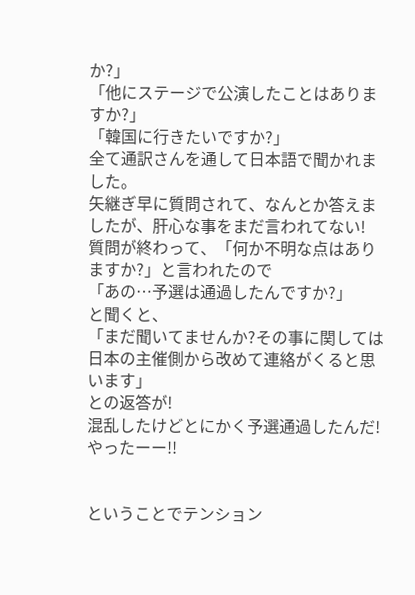か?」
「他にステージで公演したことはありますか?」
「韓国に行きたいですか?」
全て通訳さんを通して日本語で聞かれました。
矢継ぎ早に質問されて、なんとか答えましたが、肝心な事をまだ言われてない!
質問が終わって、「何か不明な点はありますか?」と言われたので
「あの…予選は通過したんですか?」
と聞くと、
「まだ聞いてませんか?その事に関しては日本の主催側から改めて連絡がくると思います」
との返答が!
混乱したけどとにかく予選通過したんだ!やったーー!!


ということでテンション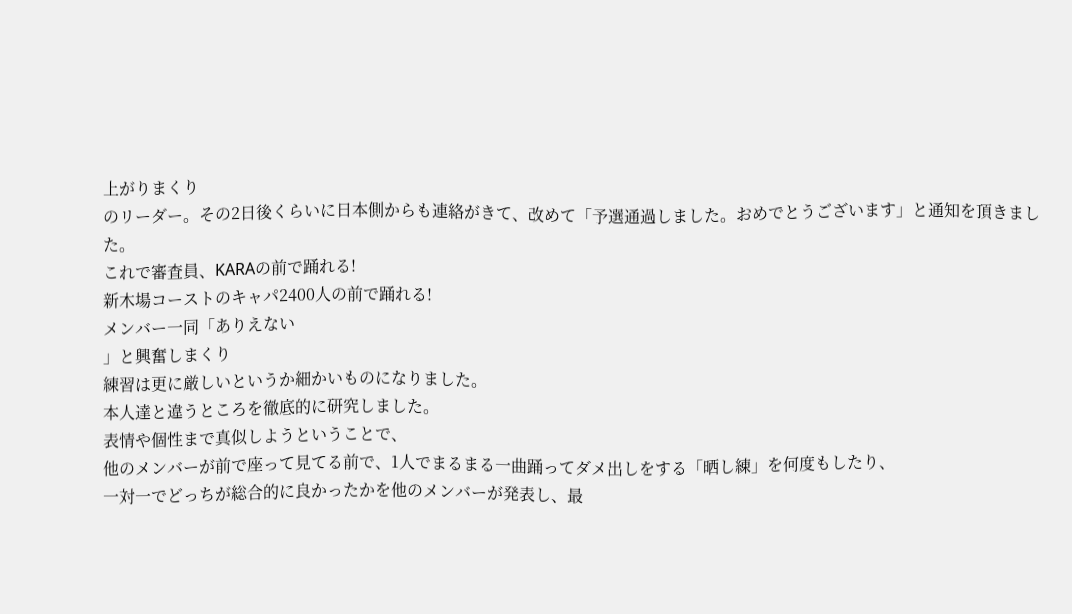上がりまくり
のリーダー。その2日後くらいに日本側からも連絡がきて、改めて「予選通過しました。おめでとうございます」と通知を頂きました。
これで審査員、KARAの前で踊れる!
新木場コーストのキャパ2400人の前で踊れる!
メンバー一同「ありえない
」と興奮しまくり
練習は更に厳しいというか細かいものになりました。
本人達と違うところを徹底的に研究しました。
表情や個性まで真似しようということで、
他のメンバーが前で座って見てる前で、1人でまるまる一曲踊ってダメ出しをする「晒し練」を何度もしたり、
一対一でどっちが総合的に良かったかを他のメンバーが発表し、最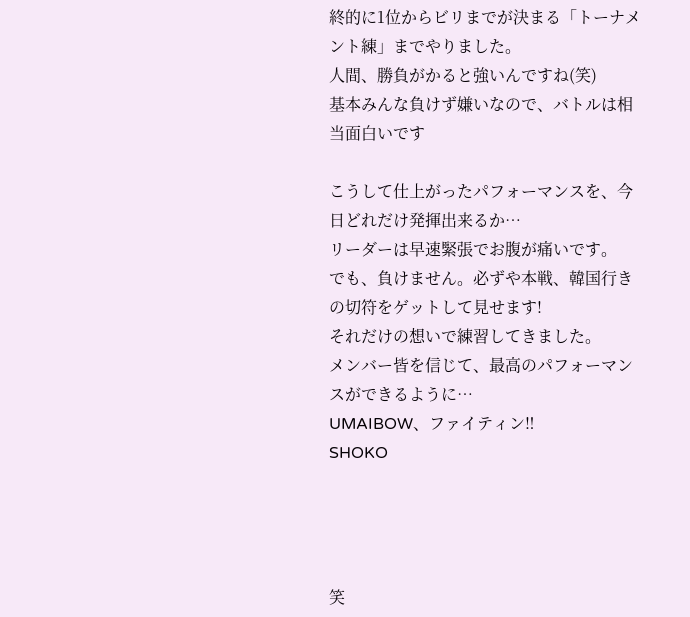終的に1位からビリまでが決まる「トーナメント練」までやりました。
人間、勝負がかると強いんですね(笑)
基本みんな負けず嫌いなので、バトルは相当面白いです

こうして仕上がったパフォーマンスを、今日どれだけ発揮出来るか…
リーダーは早速緊張でお腹が痛いです。
でも、負けません。必ずや本戦、韓国行きの切符をゲットして見せます!
それだけの想いで練習してきました。
メンバー皆を信じて、最高のパフォーマンスができるように…
UMAIBOW、ファイティン‼
SHOKO




笑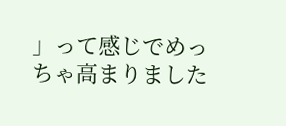」って感じでめっちゃ高まりました